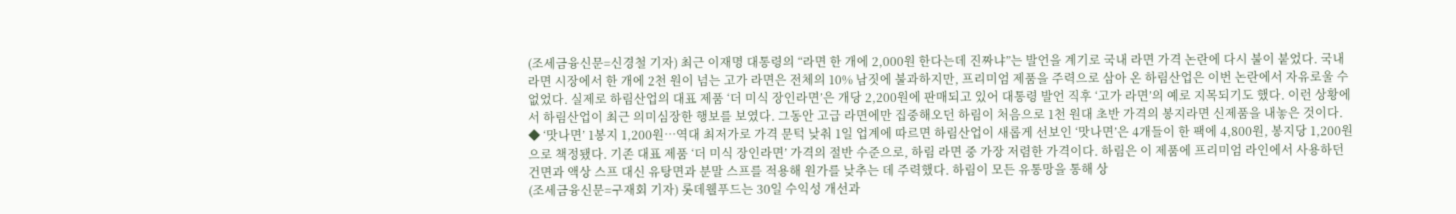(조세금융신문=신경철 기자) 최근 이재명 대통령의 “라면 한 개에 2,000원 한다는데 진짜냐”는 발언을 계기로 국내 라면 가격 논란에 다시 불이 붙었다. 국내 라면 시장에서 한 개에 2천 원이 넘는 고가 라면은 전체의 10% 남짓에 불과하지만, 프리미엄 제품을 주력으로 삼아 온 하림산업은 이번 논란에서 자유로울 수 없었다. 실제로 하림산업의 대표 제품 ‘더 미식 장인라면’은 개당 2,200원에 판매되고 있어 대통령 발언 직후 ‘고가 라면’의 예로 지목되기도 했다. 이런 상황에서 하림산업이 최근 의미심장한 행보를 보였다. 그동안 고급 라면에만 집중해오던 하림이 처음으로 1천 원대 초반 가격의 봉지라면 신제품을 내놓은 것이다. ◆ ‘맛나면’ 1봉지 1,200원…역대 최저가로 가격 문턱 낮춰 1일 업계에 따르면 하림산업이 새롭게 선보인 ‘맛나면’은 4개들이 한 팩에 4,800원, 봉지당 1,200원으로 책정됐다. 기존 대표 제품 ‘더 미식 장인라면’ 가격의 절반 수준으로, 하림 라면 중 가장 저렴한 가격이다. 하림은 이 제품에 프리미엄 라인에서 사용하던 건면과 액상 스프 대신 유탕면과 분말 스프를 적용해 원가를 낮추는 데 주력했다. 하림이 모든 유통망을 통해 상
(조세금융신문=구재회 기자) 롯데웰푸드는 30일 수익성 개선과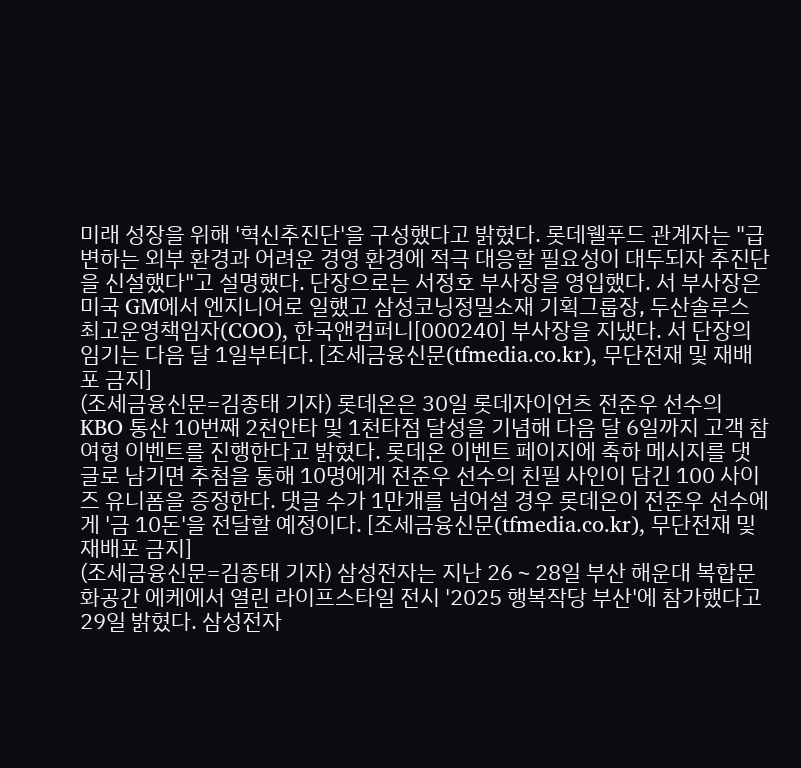미래 성장을 위해 '혁신추진단'을 구성했다고 밝혔다. 롯데웰푸드 관계자는 "급변하는 외부 환경과 어려운 경영 환경에 적극 대응할 필요성이 대두되자 추진단을 신설했다"고 설명했다. 단장으로는 서정호 부사장을 영입했다. 서 부사장은 미국 GM에서 엔지니어로 일했고 삼성코닝정밀소재 기획그룹장, 두산솔루스 최고운영책임자(COO), 한국앤컴퍼니[000240] 부사장을 지냈다. 서 단장의 임기는 다음 달 1일부터다. [조세금융신문(tfmedia.co.kr), 무단전재 및 재배포 금지]
(조세금융신문=김종태 기자) 롯데온은 30일 롯데자이언츠 전준우 선수의 KBO 통산 10번째 2천안타 및 1천타점 달성을 기념해 다음 달 6일까지 고객 참여형 이벤트를 진행한다고 밝혔다. 롯데온 이벤트 페이지에 축하 메시지를 댓글로 남기면 추첨을 통해 10명에게 전준우 선수의 친필 사인이 담긴 100 사이즈 유니폼을 증정한다. 댓글 수가 1만개를 넘어설 경우 롯데온이 전준우 선수에게 '금 10돈'을 전달할 예정이다. [조세금융신문(tfmedia.co.kr), 무단전재 및 재배포 금지]
(조세금융신문=김종태 기자) 삼성전자는 지난 26∼28일 부산 해운대 복합문화공간 에케에서 열린 라이프스타일 전시 '2025 행복작당 부산'에 참가했다고 29일 밝혔다. 삼성전자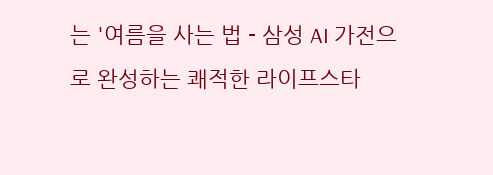는 '여름을 사는 법 - 삼성 AI 가전으로 완성하는 쾌적한 라이프스타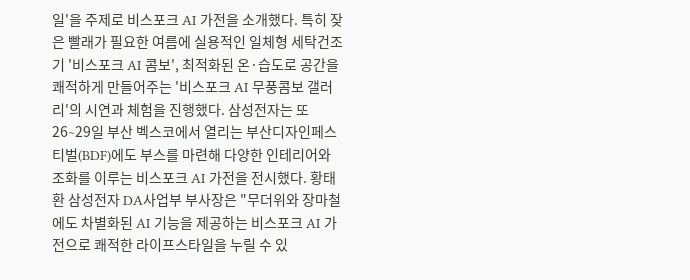일'을 주제로 비스포크 AI 가전을 소개했다. 특히 잦은 빨래가 필요한 여름에 실용적인 일체형 세탁건조기 '비스포크 AI 콤보', 최적화된 온·습도로 공간을 쾌적하게 만들어주는 '비스포크 AI 무풍콤보 갤러리'의 시연과 체험을 진행했다. 삼성전자는 또 26∼29일 부산 벡스코에서 열리는 부산디자인페스티벌(BDF)에도 부스를 마련해 다양한 인테리어와 조화를 이루는 비스포크 AI 가전을 전시했다. 황태환 삼성전자 DA사업부 부사장은 "무더위와 장마철에도 차별화된 AI 기능을 제공하는 비스포크 AI 가전으로 쾌적한 라이프스타일을 누릴 수 있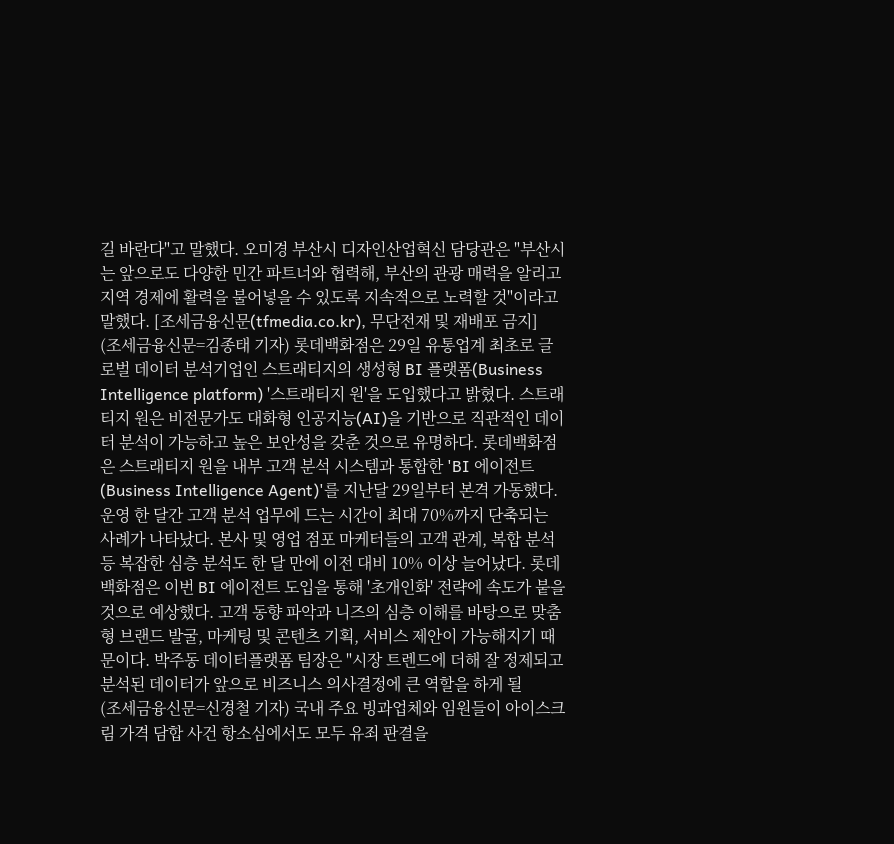길 바란다"고 말했다. 오미경 부산시 디자인산업혁신 담당관은 "부산시는 앞으로도 다양한 민간 파트너와 협력해, 부산의 관광 매력을 알리고 지역 경제에 활력을 불어넣을 수 있도록 지속적으로 노력할 것"이라고 말했다. [조세금융신문(tfmedia.co.kr), 무단전재 및 재배포 금지]
(조세금융신문=김종태 기자) 롯데백화점은 29일 유통업계 최초로 글로벌 데이터 분석기업인 스트래티지의 생성형 BI 플랫폼(Business Intelligence platform) '스트래티지 원'을 도입했다고 밝혔다. 스트래티지 원은 비전문가도 대화형 인공지능(AI)을 기반으로 직관적인 데이터 분석이 가능하고 높은 보안성을 갖춘 것으로 유명하다. 롯데백화점은 스트래티지 원을 내부 고객 분석 시스템과 통합한 'BI 에이전트(Business Intelligence Agent)'를 지난달 29일부터 본격 가동했다. 운영 한 달간 고객 분석 업무에 드는 시간이 최대 70%까지 단축되는 사례가 나타났다. 본사 및 영업 점포 마케터들의 고객 관계, 복합 분석 등 복잡한 심층 분석도 한 달 만에 이전 대비 10% 이상 늘어났다. 롯데백화점은 이번 BI 에이전트 도입을 통해 '초개인화' 전략에 속도가 붙을 것으로 예상했다. 고객 동향 파악과 니즈의 심층 이해를 바탕으로 맞춤형 브랜드 발굴, 마케팅 및 콘텐츠 기획, 서비스 제안이 가능해지기 때문이다. 박주동 데이터플랫폼 팀장은 "시장 트렌드에 더해 잘 정제되고 분석된 데이터가 앞으로 비즈니스 의사결정에 큰 역할을 하게 될
(조세금융신문=신경철 기자) 국내 주요 빙과업체와 임원들이 아이스크림 가격 담합 사건 항소심에서도 모두 유죄 판결을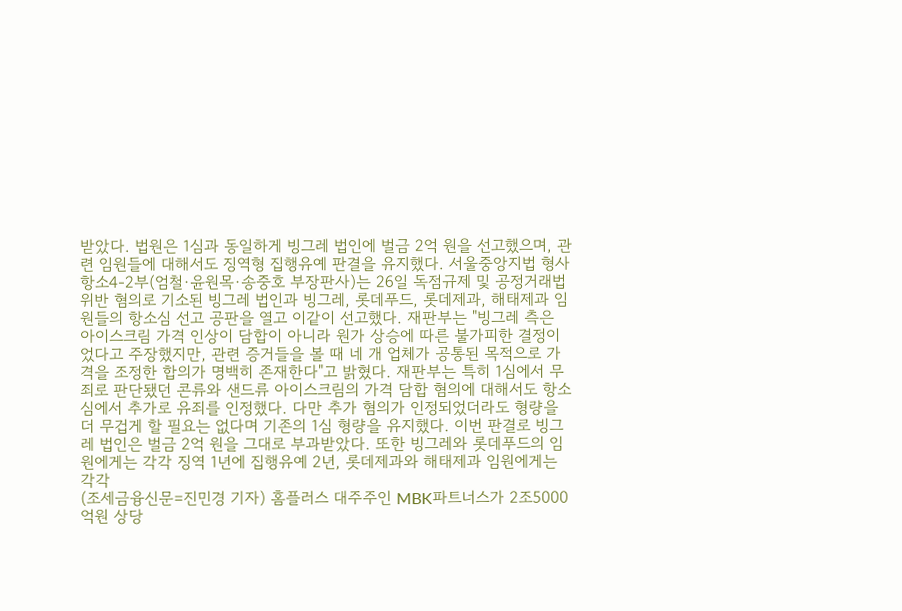받았다. 법원은 1심과 동일하게 빙그레 법인에 벌금 2억 원을 선고했으며, 관련 임원들에 대해서도 징역형 집행유예 판결을 유지했다. 서울중앙지법 형사항소4-2부(엄철·윤원목·송중호 부장판사)는 26일 독점규제 및 공정거래법 위반 혐의로 기소된 빙그레 법인과 빙그레, 롯데푸드, 롯데제과, 해태제과 임원들의 항소심 선고 공판을 열고 이같이 선고했다. 재판부는 "빙그레 측은 아이스크림 가격 인상이 담합이 아니라 원가 상승에 따른 불가피한 결정이었다고 주장했지만, 관련 증거들을 볼 때 네 개 업체가 공통된 목적으로 가격을 조정한 합의가 명백히 존재한다"고 밝혔다. 재판부는 특히 1심에서 무죄로 판단됐던 콘류와 샌드류 아이스크림의 가격 담합 혐의에 대해서도 항소심에서 추가로 유죄를 인정했다. 다만 추가 혐의가 인정되었더라도 형량을 더 무겁게 할 필요는 없다며 기존의 1심 형량을 유지했다. 이번 판결로 빙그레 법인은 벌금 2억 원을 그대로 부과받았다. 또한 빙그레와 롯데푸드의 임원에게는 각각 징역 1년에 집행유예 2년, 롯데제과와 해태제과 임원에게는 각각
(조세금융신문=진민경 기자) 홈플러스 대주주인 MBK파트너스가 2조5000억원 상당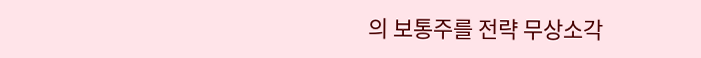의 보통주를 전략 무상소각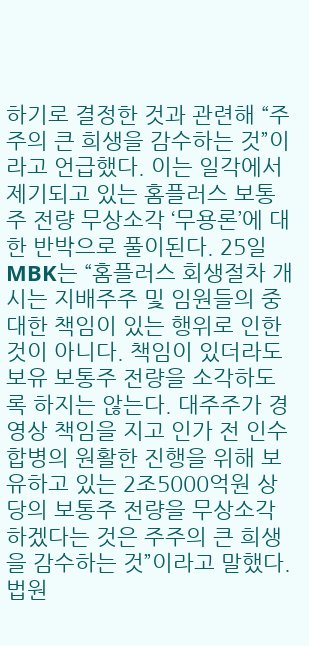하기로 결정한 것과 관련해 “주주의 큰 희생을 감수하는 것”이라고 언급했다. 이는 일각에서 제기되고 있는 홈플러스 보통주 전량 무상소각 ‘무용론’에 대한 반박으로 풀이된다. 25일 MBK는 “홈플러스 회생절차 개시는 지배주주 및 임원들의 중대한 책임이 있는 행위로 인한 것이 아니다. 책임이 있더라도 보유 보통주 전량을 소각하도록 하지는 않는다. 대주주가 경영상 책임을 지고 인가 전 인수합병의 원활한 진행을 위해 보유하고 있는 2조5000억원 상당의 보통주 전량을 무상소각 하겠다는 것은 주주의 큰 희생을 감수하는 것”이라고 말했다. 법원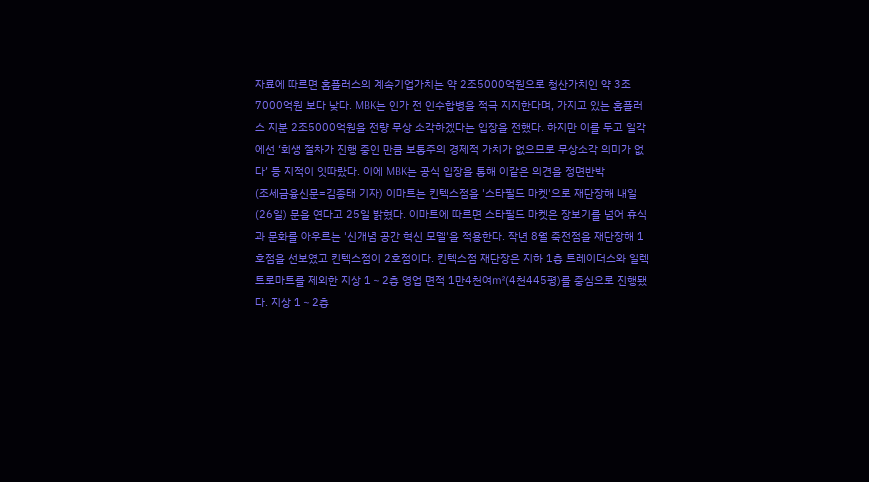자료에 따르면 홈플러스의 계속기업가치는 약 2조5000억원으로 청산가치인 약 3조7000억원 보다 낮다. MBK는 인가 전 인수합병을 적극 지지한다며, 가지고 있는 홈플러스 지분 2조5000억원을 전량 무상 소각하겠다는 입장을 전했다. 하지만 이를 두고 일각에선 ‘회생 절차가 진행 중인 만큼 보통주의 경제적 가치가 없으므로 무상소각 의미가 없다’ 등 지적이 잇따랐다. 이에 MBK는 공식 입장을 통해 이같은 의견을 정면반박
(조세금융신문=김종태 기자) 이마트는 킨텍스점을 '스타필드 마켓'으로 재단장해 내일(26일) 문을 연다고 25일 밝혔다. 이마트에 따르면 스타필드 마켓은 장보기를 넘어 휴식과 문화를 아우르는 '신개념 공간 혁신 모델'을 적용한다. 작년 8월 죽전점을 재단장해 1호점을 선보였고 킨텍스점이 2호점이다. 킨텍스점 재단장은 지하 1층 트레이더스와 일렉트로마트를 제외한 지상 1∼2층 영업 면적 1만4천여㎡(4천445평)를 중심으로 진행됐다. 지상 1∼2층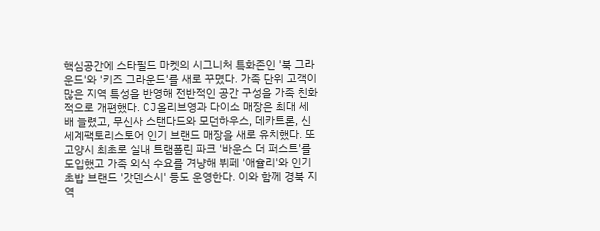핵심공간에 스타필드 마켓의 시그니처 특화존인 '북 그라운드'와 '키즈 그라운드'를 새로 꾸몄다. 가족 단위 고객이 많은 지역 특성을 반영해 전반적인 공간 구성을 가족 친화적으로 개편했다. CJ올리브영과 다이소 매장은 최대 세 배 늘렸고, 무신사 스탠다드와 모던하우스, 데카트론, 신세계팩토리스토어 인기 브랜드 매장을 새로 유치했다. 또 고양시 최초로 실내 트램폴린 파크 '바운스 더 퍼스트'를 도입했고 가족 외식 수요를 겨냥해 뷔페 '애슐리'와 인기 초밥 브랜드 '갓덴스시' 등도 운영한다. 이와 함께 경북 지역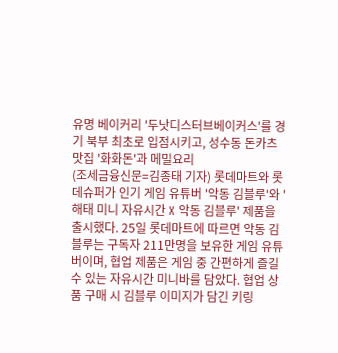유명 베이커리 '두낫디스터브베이커스'를 경기 북부 최초로 입점시키고, 성수동 돈카츠 맛집 '화화돈'과 메밀요리
(조세금융신문=김종태 기자) 롯데마트와 롯데슈퍼가 인기 게임 유튜버 '악동 김블루'와 '해태 미니 자유시간 X 악동 김블루' 제품을 출시했다. 25일 롯데마트에 따르면 악동 김블루는 구독자 211만명을 보유한 게임 유튜버이며, 협업 제품은 게임 중 간편하게 즐길 수 있는 자유시간 미니바를 담았다. 협업 상품 구매 시 김블루 이미지가 담긴 키링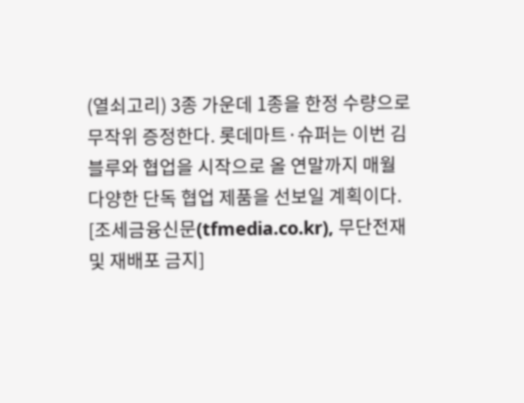(열쇠고리) 3종 가운데 1종을 한정 수량으로 무작위 증정한다. 롯데마트·슈퍼는 이번 김블루와 협업을 시작으로 올 연말까지 매월 다양한 단독 협업 제품을 선보일 계획이다. [조세금융신문(tfmedia.co.kr), 무단전재 및 재배포 금지]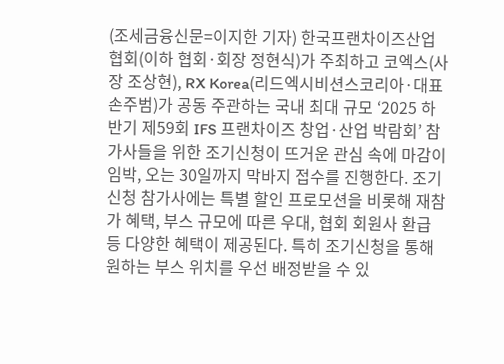(조세금융신문=이지한 기자) 한국프랜차이즈산업협회(이하 협회·회장 정현식)가 주최하고 코엑스(사장 조상현), RX Korea(리드엑시비션스코리아·대표 손주범)가 공동 주관하는 국내 최대 규모 ‘2025 하반기 제59회 IFS 프랜차이즈 창업·산업 박람회’ 참가사들을 위한 조기신청이 뜨거운 관심 속에 마감이 임박, 오는 30일까지 막바지 접수를 진행한다. 조기신청 참가사에는 특별 할인 프로모션을 비롯해 재참가 혜택, 부스 규모에 따른 우대, 협회 회원사 환급 등 다양한 혜택이 제공된다. 특히 조기신청을 통해 원하는 부스 위치를 우선 배정받을 수 있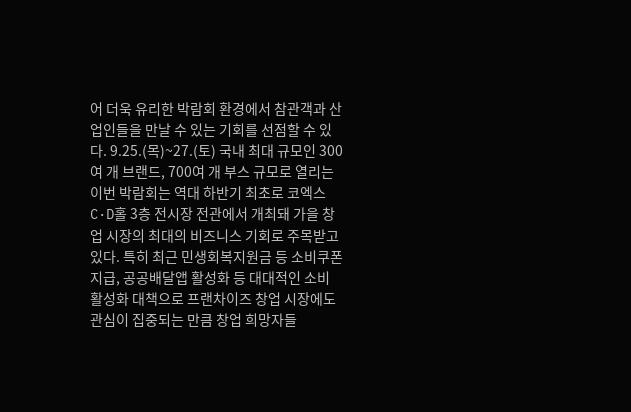어 더욱 유리한 박람회 환경에서 참관객과 산업인들을 만날 수 있는 기회를 선점할 수 있다. 9.25.(목)~27.(토) 국내 최대 규모인 300여 개 브랜드, 700여 개 부스 규모로 열리는 이번 박람회는 역대 하반기 최초로 코엑스 C·D홀 3층 전시장 전관에서 개최돼 가을 창업 시장의 최대의 비즈니스 기회로 주목받고 있다. 특히 최근 민생회복지원금 등 소비쿠폰 지급, 공공배달앱 활성화 등 대대적인 소비 활성화 대책으로 프랜차이즈 창업 시장에도 관심이 집중되는 만큼 창업 희망자들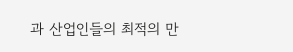과 산업인들의 최적의 만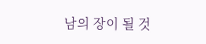남의 장이 될 것